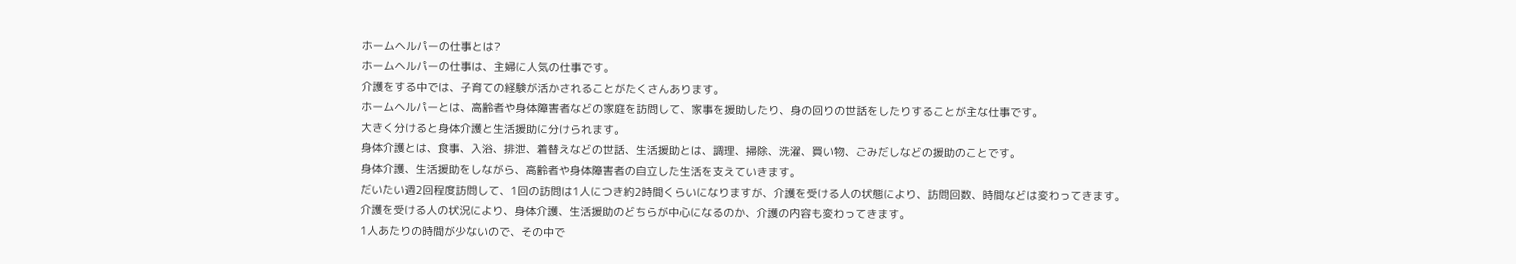ホームヘルパーの仕事とは?
ホームヘルパーの仕事は、主婦に人気の仕事です。
介護をする中では、子育ての経験が活かされることがたくさんあります。
ホームヘルパーとは、高齢者や身体障害者などの家庭を訪問して、家事を援助したり、身の回りの世話をしたりすることが主な仕事です。
大きく分けると身体介護と生活援助に分けられます。
身体介護とは、食事、入浴、排泄、着替えなどの世話、生活援助とは、調理、掃除、洗濯、買い物、ごみだしなどの援助のことです。
身体介護、生活援助をしながら、高齢者や身体障害者の自立した生活を支えていきます。
だいたい週2回程度訪問して、1回の訪問は1人につき約2時間くらいになりますが、介護を受ける人の状態により、訪問回数、時間などは変わってきます。
介護を受ける人の状況により、身体介護、生活援助のどちらが中心になるのか、介護の内容も変わってきます。
1人あたりの時間が少ないので、その中で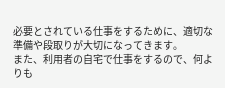必要とされている仕事をするために、適切な準備や段取りが大切になってきます。
また、利用者の自宅で仕事をするので、何よりも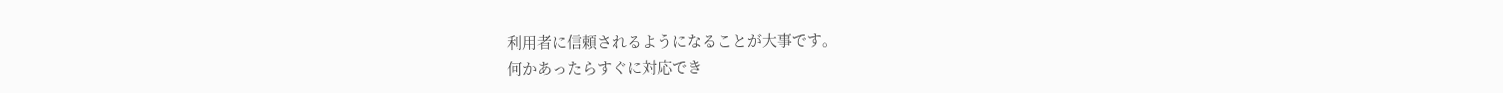利用者に信頼されるようになることが大事です。
何かあったらすぐに対応でき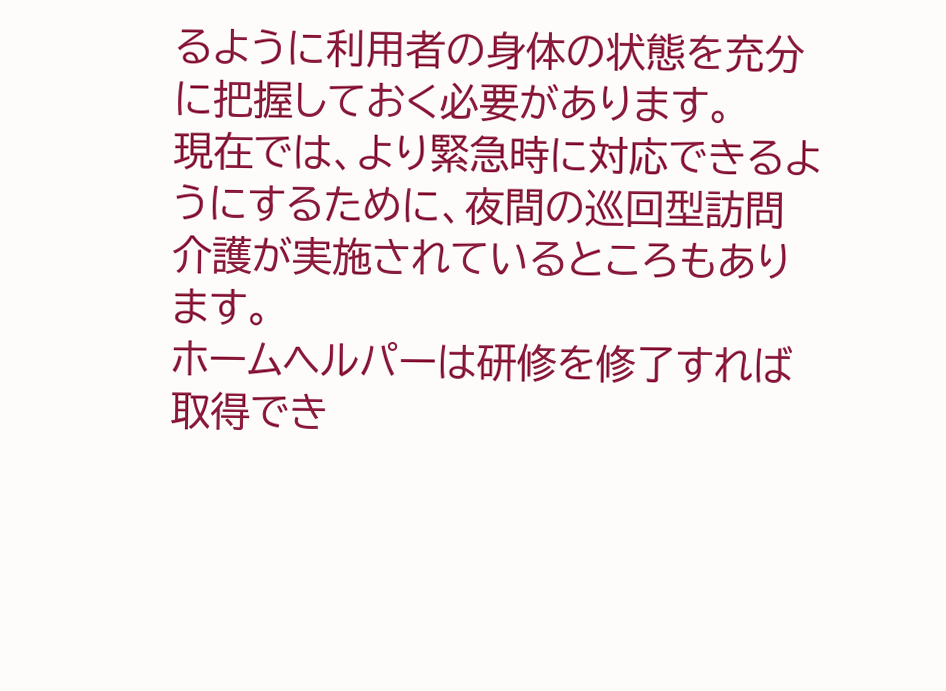るように利用者の身体の状態を充分に把握しておく必要があります。
現在では、より緊急時に対応できるようにするために、夜間の巡回型訪問介護が実施されているところもあります。
ホームヘルパーは研修を修了すれば取得でき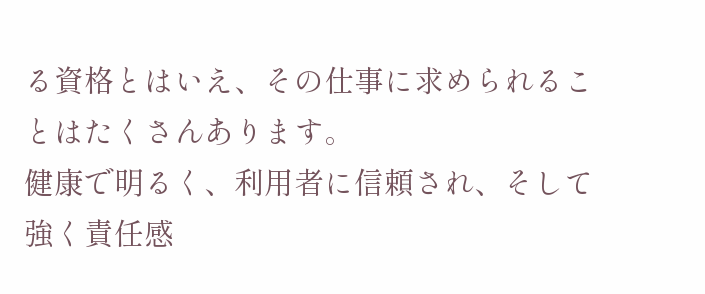る資格とはいえ、その仕事に求められることはたくさんあります。
健康で明るく、利用者に信頼され、そして強く責任感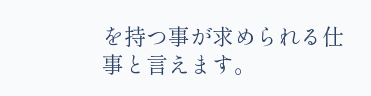を持つ事が求められる仕事と言えます。